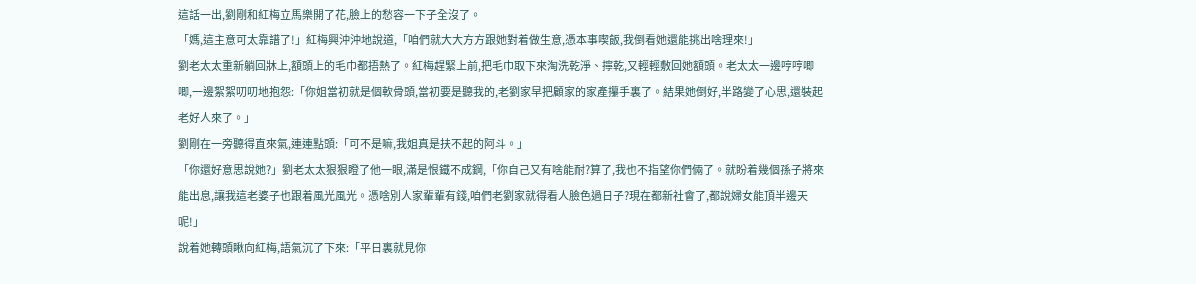這話一出,劉剛和紅梅立馬樂開了花,臉上的愁容一下子全沒了。
「媽,這主意可太靠譜了!」紅梅興沖沖地說道,「咱們就大大方方跟她對着做生意,憑本事喫飯,我倒看她還能挑出啥理來!」
劉老太太重新躺回牀上,額頭上的毛巾都捂熱了。紅梅趕緊上前,把毛巾取下來淘洗乾淨、擰乾,又輕輕敷回她額頭。老太太一邊哼哼唧唧,一邊絮絮叨叨地抱怨:「你姐當初就是個軟骨頭,當初要是聽我的,老劉家早把顧家的家產攥手裏了。結果她倒好,半路變了心思,還裝起老好人來了。」
劉剛在一旁聽得直來氣,連連點頭:「可不是嘛,我姐真是扶不起的阿斗。」
「你還好意思說她?」劉老太太狠狠瞪了他一眼,滿是恨鐵不成鋼,「你自己又有啥能耐?算了,我也不指望你們倆了。就盼着幾個孫子將來能出息,讓我這老婆子也跟着風光風光。憑啥別人家輩輩有錢,咱們老劉家就得看人臉色過日子?現在都新社會了,都說婦女能頂半邊天呢!」
說着她轉頭瞅向紅梅,語氣沉了下來:「平日裏就見你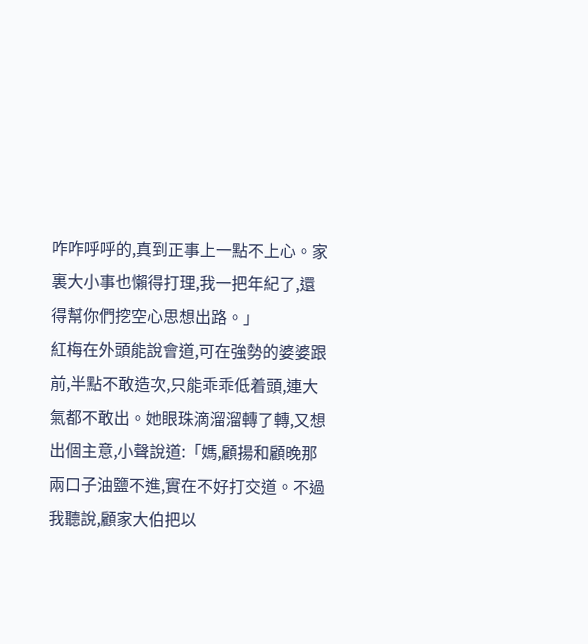咋咋呼呼的,真到正事上一點不上心。家裏大小事也懶得打理,我一把年紀了,還得幫你們挖空心思想出路。」
紅梅在外頭能說會道,可在強勢的婆婆跟前,半點不敢造次,只能乖乖低着頭,連大氣都不敢出。她眼珠滴溜溜轉了轉,又想出個主意,小聲說道:「媽,顧揚和顧晚那兩口子油鹽不進,實在不好打交道。不過我聽說,顧家大伯把以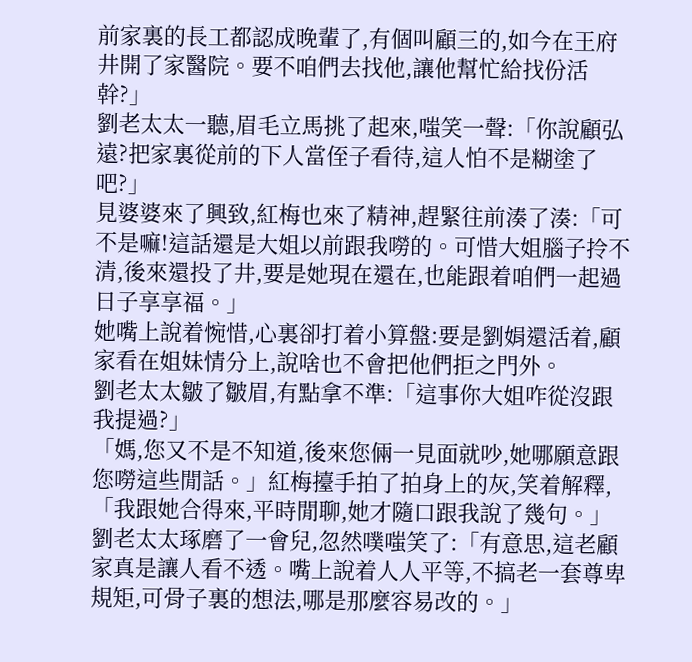前家裏的長工都認成晚輩了,有個叫顧三的,如今在王府井開了家醫院。要不咱們去找他,讓他幫忙給找份活幹?」
劉老太太一聽,眉毛立馬挑了起來,嗤笑一聲:「你說顧弘遠?把家裏從前的下人當侄子看待,這人怕不是糊塗了吧?」
見婆婆來了興致,紅梅也來了精神,趕緊往前湊了湊:「可不是嘛!這話還是大姐以前跟我嘮的。可惜大姐腦子拎不清,後來還投了井,要是她現在還在,也能跟着咱們一起過日子享享福。」
她嘴上說着惋惜,心裏卻打着小算盤:要是劉娟還活着,顧家看在姐妹情分上,說啥也不會把他們拒之門外。
劉老太太皺了皺眉,有點拿不準:「這事你大姐咋從沒跟我提過?」
「媽,您又不是不知道,後來您倆一見面就吵,她哪願意跟您嘮這些閒話。」紅梅擡手拍了拍身上的灰,笑着解釋,「我跟她合得來,平時閒聊,她才隨口跟我說了幾句。」
劉老太太琢磨了一會兒,忽然噗嗤笑了:「有意思,這老顧家真是讓人看不透。嘴上說着人人平等,不搞老一套尊卑規矩,可骨子裏的想法,哪是那麼容易改的。」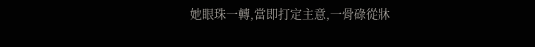她眼珠一轉,當即打定主意,一骨碌從牀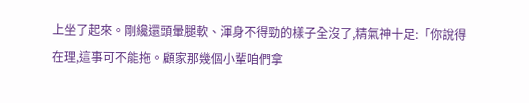上坐了起來。剛纔還頭暈腿軟、渾身不得勁的樣子全沒了,精氣神十足:「你說得在理,這事可不能拖。顧家那幾個小輩咱們拿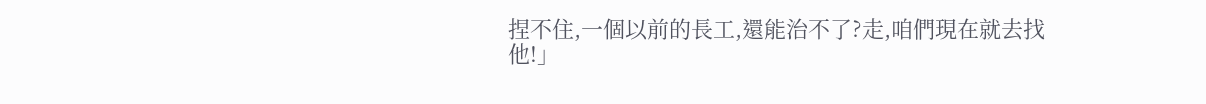捏不住,一個以前的長工,還能治不了?走,咱們現在就去找他!」